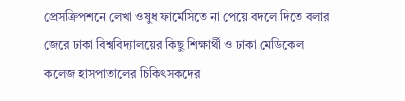প্রেসক্রিপশনে লেখা ওষুধ ফার্মেসিতে না পেয়ে বদলে দিতে বলার জেরে ঢাকা বিশ্ববিদ্যালয়ের কিছু শিক্ষার্থী ও ঢাকা মেডিকেল কলেজ হাসপাতালের চিকিৎসকদের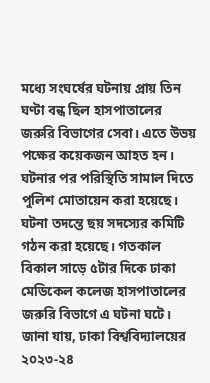মধ্যে সংঘর্ষের ঘটনায় প্রায় তিন ঘণ্টা বন্ধ ছিল হাসপাতালের জরুরি বিভাগের সেবা। এতে উভয় পক্ষের কয়েকজন আহত হন। ঘটনার পর পরিস্থিতি সামাল দিতে পুলিশ মোতায়েন করা হয়েছে। ঘটনা তদন্তে ছয় সদস্যের কমিটি গঠন করা হয়েছে। গতকাল বিকাল সাড়ে ৫টার দিকে ঢাকা মেডিকেল কলেজ হাসপাতালের জরুরি বিভাগে এ ঘটনা ঘটে। জানা যায়, ঢাকা বিশ্ববিদ্যালয়ের ২০২৩-২৪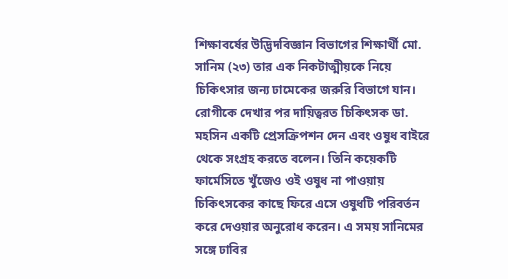শিক্ষাবর্ষের উদ্ভিদবিজ্ঞান বিভাগের শিক্ষার্থী মো. সানিম (২৩) তার এক নিকটাত্মীয়কে নিয়ে চিকিৎসার জন্য ঢামেকের জরুরি বিভাগে যান। রোগীকে দেখার পর দায়িত্বরত চিকিৎসক ডা. মহসিন একটি প্রেসক্রিপশন দেন এবং ওষুধ বাইরে থেকে সংগ্রহ করতে বলেন। তিনি কয়েকটি ফার্মেসিতে খুঁজেও ওই ওষুধ না পাওয়ায় চিকিৎসকের কাছে ফিরে এসে ওষুধটি পরিবর্তন করে দেওয়ার অনুরোধ করেন। এ সময় সানিমের সঙ্গে ঢাবির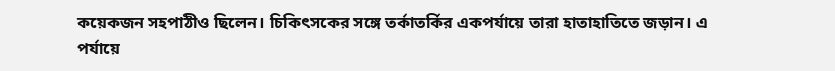কয়েকজন সহপাঠীও ছিলেন। চিকিৎসকের সঙ্গে তর্কাতর্কির একপর্যায়ে তারা হাতাহাতিতে জড়ান। এ পর্যায়ে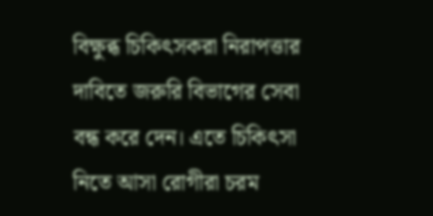বিক্ষুব্ধ চিকিৎসকরা নিরাপত্তার দাবিতে জরুরি বিভাগের সেবা বন্ধ করে দেন। এতে চিকিৎসা নিতে আসা রোগীরা চরম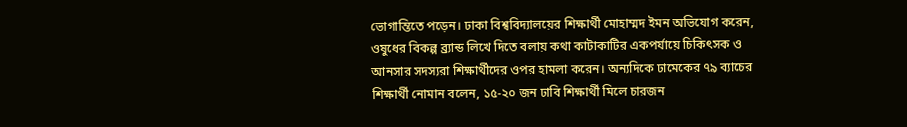ভোগান্তিতে পড়েন। ঢাকা বিশ্ববিদ্যালয়ের শিক্ষার্থী মোহাম্মদ ইমন অভিযোগ করেন, ওষুধের বিকল্প ব্র্যান্ড লিখে দিতে বলায় কথা কাটাকাটির একপর্যায়ে চিকিৎসক ও আনসার সদস্যরা শিক্ষার্থীদের ওপর হামলা করেন। অন্যদিকে ঢামেকের ৭৯ ব্যাচের শিক্ষার্থী নোমান বলেন, ১৫-২০ জন ঢাবি শিক্ষার্থী মিলে চারজন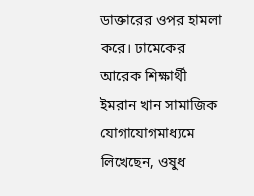ডাক্তারের ওপর হামলা করে। ঢামেকের আরেক শিক্ষার্থী ইমরান খান সামাজিক যোগাযোগমাধ্যমে লিখেছেন, ওষুধ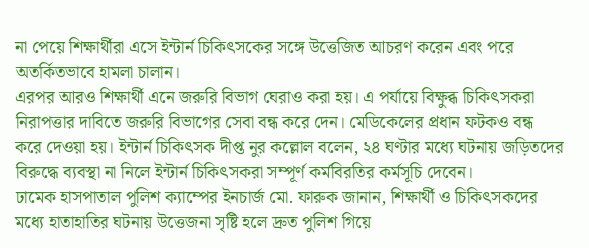না পেয়ে শিক্ষার্থীরা এসে ইন্টার্ন চিকিৎসকের সঙ্গে উত্তেজিত আচরণ করেন এবং পরে অতর্কিতভাবে হামলা চালান।
এরপর আরও শিক্ষার্থী এনে জরুরি বিভাগ ঘেরাও করা হয়। এ পর্যায়ে বিক্ষুব্ধ চিকিৎসকরা নিরাপত্তার দাবিতে জরুরি বিভাগের সেবা বন্ধ করে দেন। মেডিকেলের প্রধান ফটকও বন্ধ করে দেওয়া হয়। ইন্টার্ন চিকিৎসক দীপ্ত নুর কল্লোল বলেন, ২৪ ঘণ্টার মধ্যে ঘটনায় জড়িতদের বিরুদ্ধে ব্যবস্থা না নিলে ইন্টার্ন চিকিৎসকরা সম্পূর্ণ কর্মবিরতির কর্মসূচি দেবেন।
ঢামেক হাসপাতাল পুলিশ ক্যাম্পের ইনচার্জ মো. ফারুক জানান, শিক্ষার্থী ও চিকিৎসকদের মধ্যে হাতাহাতির ঘটনায় উত্তেজনা সৃষ্টি হলে দ্রুত পুলিশ গিয়ে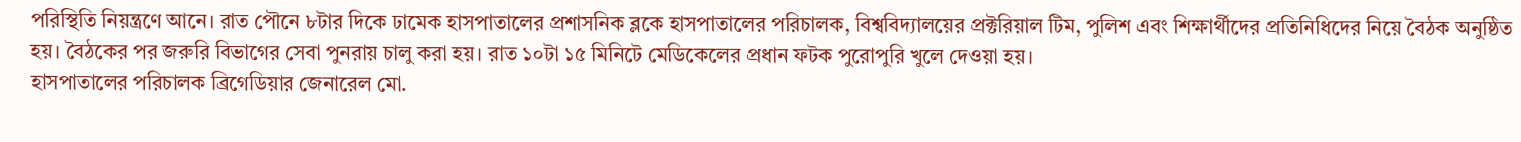পরিস্থিতি নিয়ন্ত্রণে আনে। রাত পৌনে ৮টার দিকে ঢামেক হাসপাতালের প্রশাসনিক ব্লকে হাসপাতালের পরিচালক, বিশ্ববিদ্যালয়ের প্রক্টরিয়াল টিম, পুলিশ এবং শিক্ষার্থীদের প্রতিনিধিদের নিয়ে বৈঠক অনুষ্ঠিত হয়। বৈঠকের পর জরুরি বিভাগের সেবা পুনরায় চালু করা হয়। রাত ১০টা ১৫ মিনিটে মেডিকেলের প্রধান ফটক পুরোপুরি খুলে দেওয়া হয়।
হাসপাতালের পরিচালক ব্রিগেডিয়ার জেনারেল মো.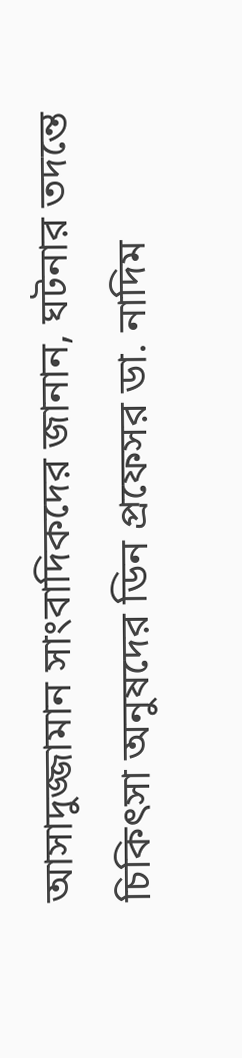আসাদুজ্জামান সাংবাদিকদের জানান, ঘটনার তদন্তে চিকিৎসা অনুষদের ডিন প্রফেসর ডা. নাদিম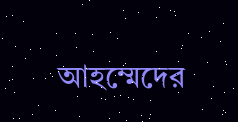আহম্মেদের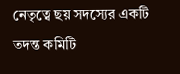নেতৃত্বে ছয় সদস্যের একটি তদন্ত কমিটি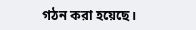গঠন করা হয়েছে।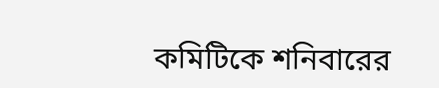কমিটিকে শনিবারের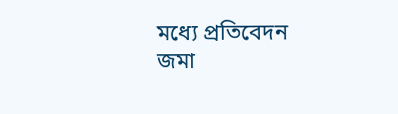মধ্যে প্রতিবেদন জমা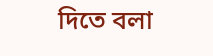দিতে বলা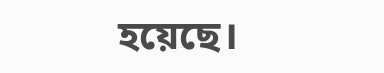হয়েছে।